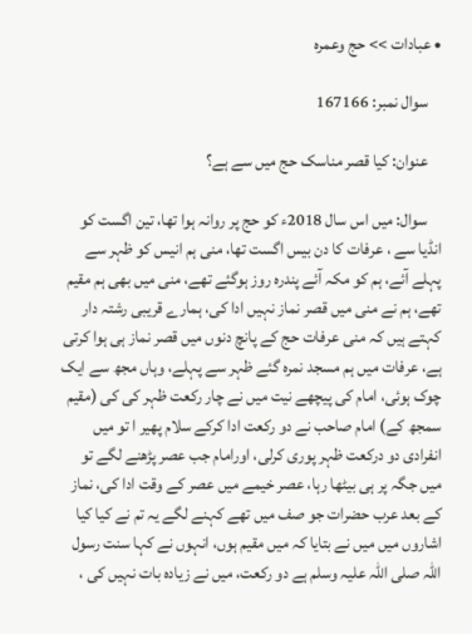• عبادات >> حج وعمرہ

    سوال نمبر: 167166

    عنوان: کیا قصر مناسک حج میں سے ہے؟

    سوال: میں اس سال 2018ء کو حج پر روانہ ہوا تھا، تین اگست کو انڈیا سے ، عرفات کا دن بیس اگست تھا، منی ہم انیس کو ظہر سے پہلے آئے، ہم کو مکہ آئے پندرہ روز ہوگئے تھے، منی میں بھی ہم مقیم تھے، ہم نے منی میں قصر نماز نہیں ادا کی، ہمارے قریبی رشتہ دار کہتے ہیں کہ منی عرفات حج کے پانچ دنوں میں قصر نماز ہی ہوا کرتی ہے، عرفات میں ہم مسجد نمرہ گئے ظہر سے پہلے، وہاں مجھ سے ایک چوک ہوئی، امام کی پیچھے نیت میں نے چار رکعت ظہر کی کی (مقیم سمجھ کے) امام صاحب نے دو رکعت ادا کرکے سلام پھیر ا تو میں انفرادی دو درکعت ظہر پوری کرلی، اورامام جب عصر پڑھنے لگے تو میں جگہ پر ہی بیٹھا رہا، عصر خیمے میں عصر کے وقت ادا کی، نماز کے بعد عرب حضرات جو صف میں تھے کہنے لگے یہ تم نے کیا کیا اشاروں میں میں نے بتایا کہ میں مقیم ہوں، انہوں نے کہا سنت رسول اللہ صلی اللہ علیہ وسلم ہے دو رکعت، میں نے زیادہ بات نہیں کی ،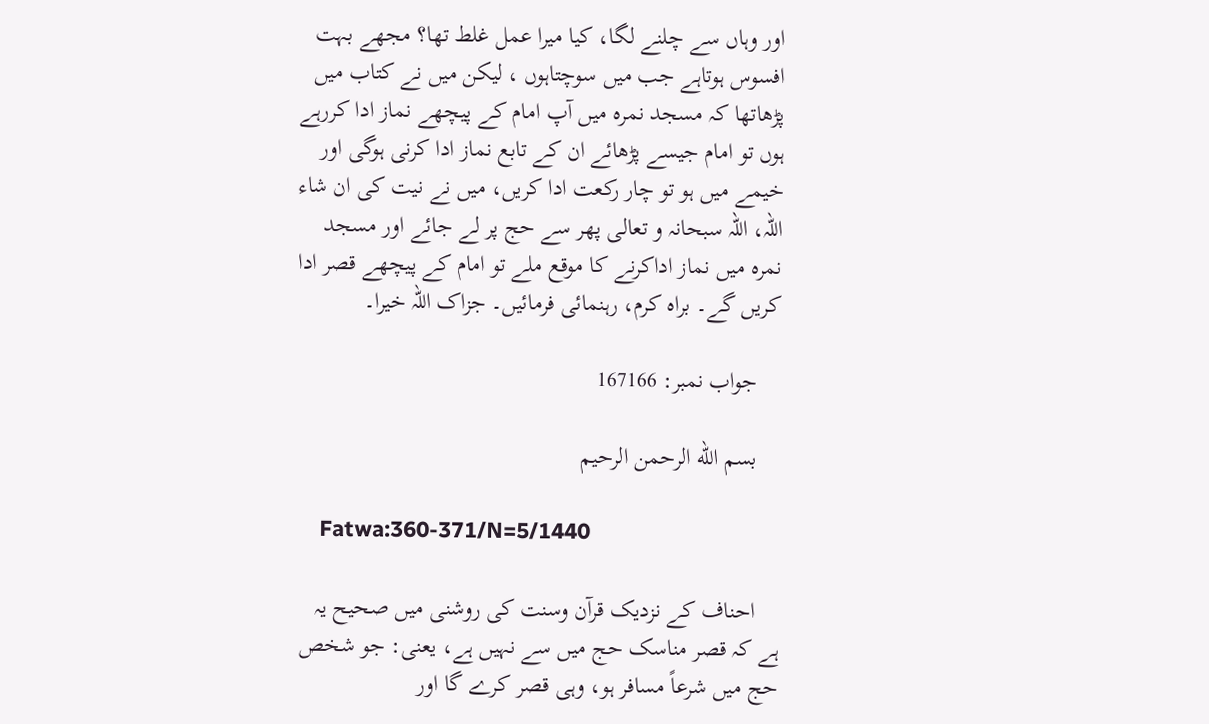اور وہاں سے چلنے لگا، کیا میرا عمل غلط تھا؟ مجھے بہت افسوس ہوتاہے جب میں سوچتاہوں ، لیکن میں نے کتاب میں پڑھاتھا کہ مسجد نمرہ میں آپ امام کے پیچھے نماز ادا کررہے ہوں تو امام جیسے پڑھائے ان کے تابع نماز ادا کرنی ہوگی اور خیمے میں ہو تو چار رکعت ادا کریں، میں نے نیت کی ان شاء اللہ، اللہ سبحانہ و تعالی پھر سے حج پر لے جائے اور مسجد نمرہ میں نماز اداکرنے کا موقع ملے تو امام کے پیچھے قصر ادا کریں گے۔ براہ کرم، رہنمائی فرمائیں۔ جزاک اللہ خیرا۔

    جواب نمبر: 167166

    بسم الله الرحمن الرحيم

    Fatwa:360-371/N=5/1440

    احناف کے نزدیک قرآن وسنت کی روشنی میں صحیح یہ ہے کہ قصر مناسک حج میں سے نہیں ہے، یعنی: جو شخص حج میں شرعاً مسافر ہو، وہی قصر کرے گا اور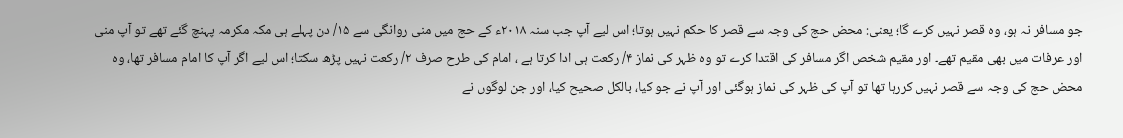جو مسافر نہ ہو، وہ قصر نہیں کرے گا؛ یعنی: محض حج کی وجہ سے قصر کا حکم نہیں ہوتا؛ اس لیے آپ جب سنہ ۲۰۱۸ء کے حج میں منی روانگی سے ۱۵/ دن پہلے ہی مکہ مکرمہ پہنچ گئے تھے تو آپ منی اور عرفات میں بھی مقیم تھے۔ اور مقیم شخص اگر مسافر کی اقتدا کرے تو وہ ظہر کی نماز ۴/ رکعت ہی ادا کرتا ہے ، امام کی طرح صرف ۲/ رکعت نہیں پڑھ سکتا؛ اس لیے اگر آپ کا امام مسافر تھا، وہ محض حج کی وجہ سے قصر نہیں کررہا تھا تو آپ کی ظہر کی نماز ہوگئی اور آپ نے جو کیا، بالکل صحیح کیا، اور جن لوگوں نے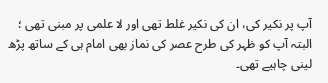آپ پر نکیر کی، ان کی نکیر غلط تھی اور لا علمی پر مبنی تھی ؛ البتہ آپ کو ظہر کی طرح عصر کی نماز بھی امام ہی کے ساتھ پڑھ لینی چاہیے تھی۔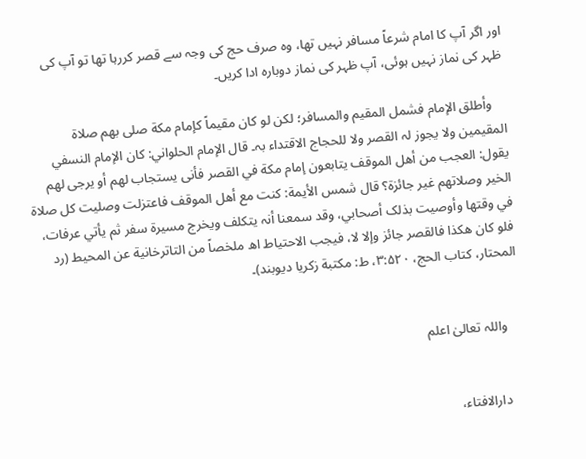اور اگر آپ کا امام شرعاً مسافر نہیں تھا، وہ صرف حج کی وجہ سے قصر کررہا تھا تو آپ کی ظہر کی نماز نہیں ہوئی، آپ ظہر کی نماز دوبارہ ادا کریں۔

    وأطلق الإمام فشمل المقیم والمسافر؛ لکن لو کان مقیماً کإمام مکة صلی بھم صلاة المقیمین ولا یجوز لہ القصر ولا للحجاج الاقتداء بہ۔ قال الإمام الحلواني: کان الإمام النسفي یقول: العجب من أھل الموقف یتابعون إمام مکة في القصر فأنی یستجاب لھم أو یرجی لھم الخیر وصلاتھم غیر جائزة؟ قال شمس الأیمة: کنت مع أھل الموقف فاعتزلت وصلیت کل صلاة في وقتھا وأوصیت بذلک أصحابي، وقد سمعنا أنہ یتکلف ویخرج مسیرة سفر ثم یأتي عرفات، فلو کان ھکذا فالقصر جائز وإلا لا، فیجب الاحتیاط اھ ملخصاً من التاترخانیة عن المحیط (رد المحتار، کتاب الحج، ۳:۵۲۰، ط: مکتبة زکریا دیوبند)۔


    واللہ تعالیٰ اعلم


    دارالافتاء،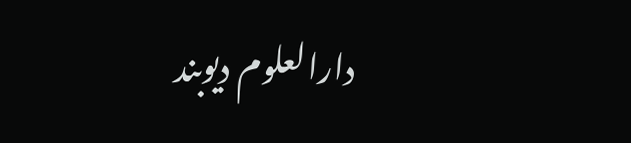دارالعلوم دیوبند